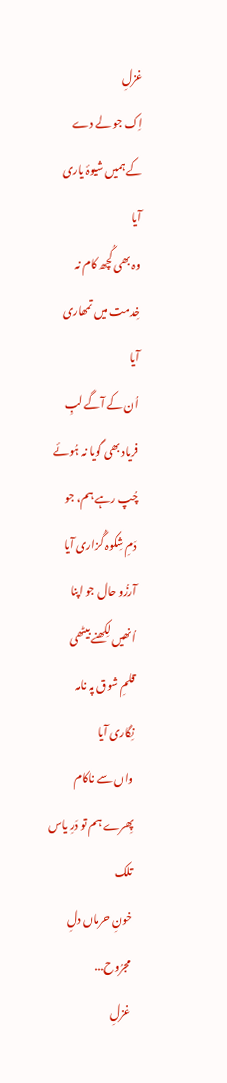غزلِ
اِک جو لے دے کے ہمیں شیوۂ یاری آیا
وہ بھی کُچھ کام نہ خِدمت میں تمھاری آیا
اُن کے آگے لبِ فریاد بھی گویا نہ ہُوئے
چُپ رہے ہم، جو دَمِ شِکوہ گُزاری آیا
آرزُو حال جو اپنا اُنھیں لِکھنے بیٹھی
قلمِ شوق پہ نامہ نِگاری آیا
واں سے ناکام پِھرے ہم تو دَرِ یاس تلک
خونِ حرماں دلِ مجرُوح...
غزلِ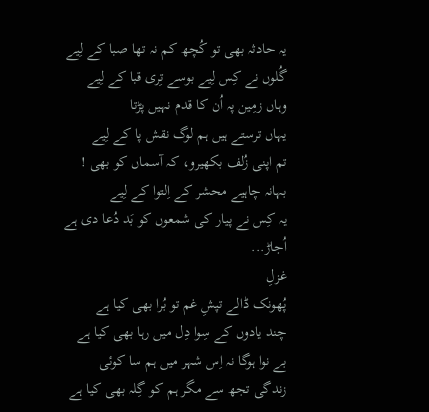یہ حادثہ بھی تو کُچھ کم نہ تھا صبا کے لِیے
گُلوں نے کِس لِیے بوسے تِری قبا کے لِیے
وہاں زمِین پہ اُن کا قدم نہیں پڑتا
یہاں ترستے ہیں ہم لوگ نقش پا کے لِیے
تم اپنی زُلف بکھیرو، کہ آسماں کو بھی !
بہانہ چاہیے محشر کے اِلتوا کے لِیے
یہ کِس نے پیار کی شمعوں کو بَد دُعا دی ہے
اُجاڑ...
غزلِ
پُھونک ڈالے تپشِ غم تو بُرا بھی کیا ہے
چند یادوں کے سِوا دِل میں رہا بھی کیا ہے
بے نوا ہوگا نہ اِس شہر میں ہم سا کوئی
زندگی تجھ سے مگر ہم کو گِلہ بھی کیا ہے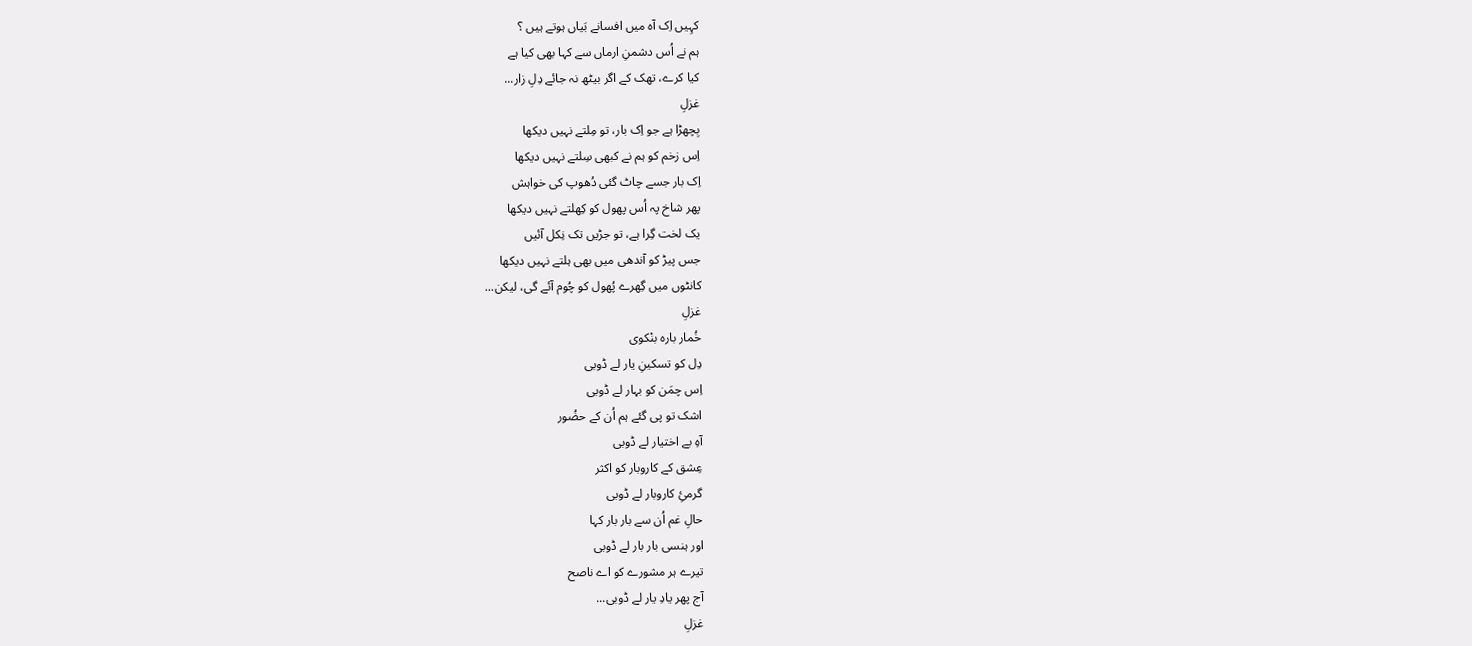کہِیں اِک آہ میں افسانے بَیاں ہوتے ہیں ؟
ہم نے اُس دشمنِ ارماں سے کہا بھی کیا ہے
کیا کرے، تھک کے اگر بیٹھ نہ جائے دِلِ زار...
غزلِ
بِچھڑا ہے جو اِک بار، تو مِلتے نہیں دیکھا
اِس زخم کو ہم نے کبھی سِلتے نہیں دیکھا
اِک بار جسے چاٹ گئی دُھوپ کی خواہش
پھر شاخ پہ اُس پھول کو کِھلتے نہیں دیکھا
یک لخت گِرا ہے، تو جڑیں تک نِکل آئیں
جس پیڑ کو آندھی میں بھی ہلتے نہیں دیکھا
کانٹوں میں گِھرے پُھول کو چُوم آئے گی، لیکن...
غزلِ
خُمار بارہ بنْکوی
دِل کو تسکینِ یار لے ڈوبی
اِس چمَن کو بہار لے ڈوبی
اشک تو پی گئے ہم اُن کے حضُور
آہِ بے اختیار لے ڈوبی
عِشق کے کاروبار کو اکثر
گرمئِ کاروبار لے ڈوبی
حالِ غم اُن سے بار بار کہا
اور ہنسی بار بار لے ڈوبی
تیرے ہر مشورے کو اے ناصح
آج پھر یادِ یار لے ڈوبی...
غزلِ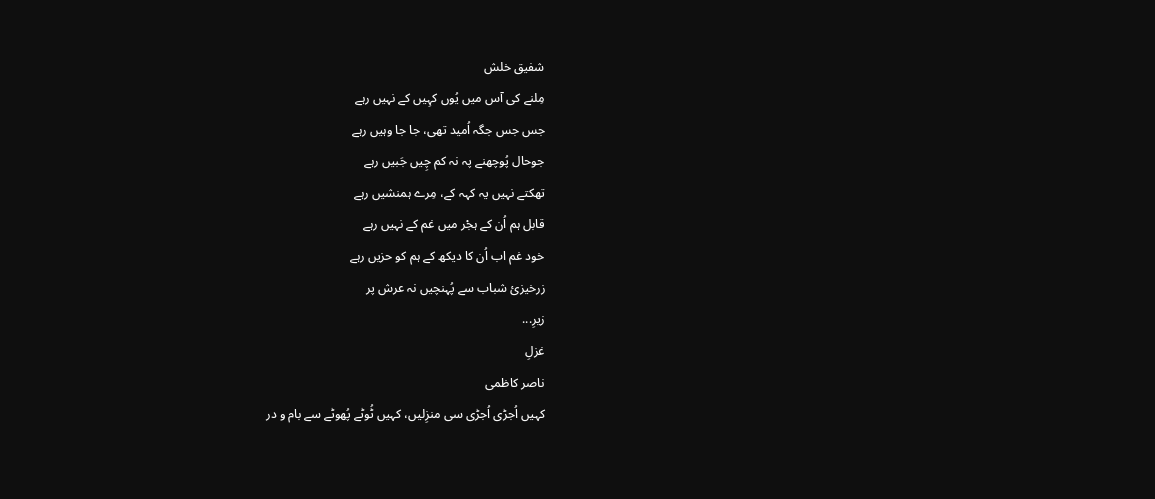شفیق خلش
مِلنے کی آس میں یُوں کہِیں کے نہیں رہے
جس جس جگہ اُمید تھی، جا جا وہیں رہے
جوحال پُوچھنے پہ نہ کم چِیں جَبیں رہے
تھکتے نہیں یہ کہہ کے، مِرے ہمنشیں رہے
قابل ہم اُن کے ہجْر میں غم کے نہیں رہے
خود غم اب اُن کا دیکھ کے ہم کو حزیں رہے
زرخیزئ شباب سے پُہنچیں نہ عرش پر
زیرِ...
غزلِ
ناصر کاظمی
کہیں اُجڑی اُجڑی سی منزِلیں، کہیں ٹُوٹے پُھوٹے سے بام و در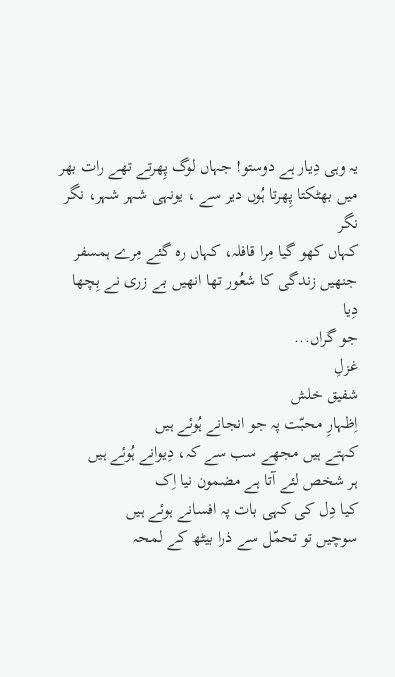یہ وہی دِیار ہے دوستو! جہاں لوگ پِھرتے تھے رات بھر
میں بھٹکتا پِھرتا ہُوں دیر سے ، یونہی شہر شہر، نگر نگر
کہاں کھو گیا مِرا قافلہ، کہاں رہ گئے مِرے ہمسفر
جنھیں زندگی کا شعُور تھا انھیں بے زری نے بِچھا دِیا
جو گراں...
غزلِ
شفیق خلش
اِظہارِ محبّت پہ جو انجانے ہُوئے ہیں
کہتے ہیں مجھے سب سے کہ، دِیوانے ہُوئے ہیں
ہر شخص لئے آتا ہے مضمون نیا اِک
کیا دِل کی کہی بات پہ افسانے ہوئے ہیں
سوچیں تو تحمّل سے ذرا بیٹھ کے لمحہ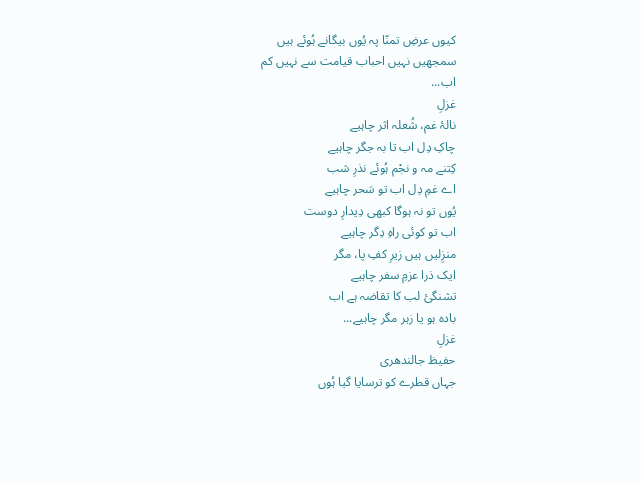کیوں عرضِ تمنّا پہ یُوں بیگانے ہُوئے ہیں
سمجھیں نہیں احباب قیامت سے نہیں کم
اب...
غزلِ
نالۂ غم، شُعلہ اثر چاہیے
چاکِ دِل اب تا بہ جگر چاہیے
کِتنے مہ و نجْم ہُوئے نذرِ شب
اے غمِ دِل اب تو سَحر چاہیے
یُوں تو نہ ہوگا کبھی دِیدارِ دوست
اب تو کوئی راہِ دِگر چاہیے
منزِلیں ہیں زیرِ کفِ پا، مگر
ایک ذرا عزمِ سفر چاہیے
تشنگئ لب کا تقاضہ ہے اب
بادہ ہو یا زہر مگر چاہیے...
غزلِ
حفیظ جالندھری
جہاں قطرے کو ترسایا گیا ہُوں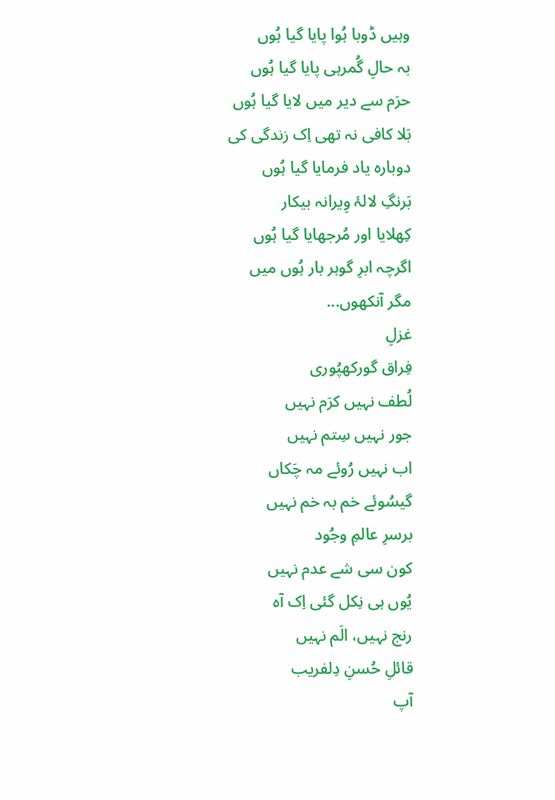وہیں ڈوبا ہُوا پایا گیا ہُوں
بہ حالِ گُمرہی پایا گیا ہُوں
حرَم سے دیر میں لایا گیا ہُوں
بَلا کافی نہ تھی اِک زندگی کی
دوبارہ یاد فرمایا گیا ہُوں
بَرنگِ لالۂ وِیرانہ بیکار
کِھلایا اور مُرجھایا گیا ہُوں
اگرچہ ابرِ گوہر بار ہُوں میں
مگر آنکھوں...
غزلِ
فِراق گورکھپُوری
لُطف نہیں کرَم نہیں
جور نہیں سِتم نہیں
اب نہیں رُوئے مہ چَکاں
گیسُوئے خم بہ خم نہیں
برسرِ عالمِ وجُود
کون سی شے عدم نہیں
یُوں ہی نِکل گئی اِک آہ
رنج نہیں، الَم نہیں
قائلِ حُسنِ دِلفریب
آپ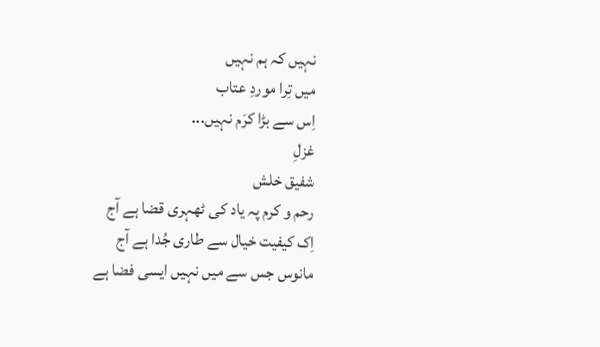نہیں کہ ہم نہیں
میں تِرا موردِ عتاب
اِس سے بڑا کرَم نہیں...
غزلِ
شفیق خلش
رحم و کرم پہ یاد کی ٹھہری قضا ہے آج
اِک کیفیت خیال سے طاری جُدا ہے آج
مانوس جس سے میں نہیں ایسی فضا ہے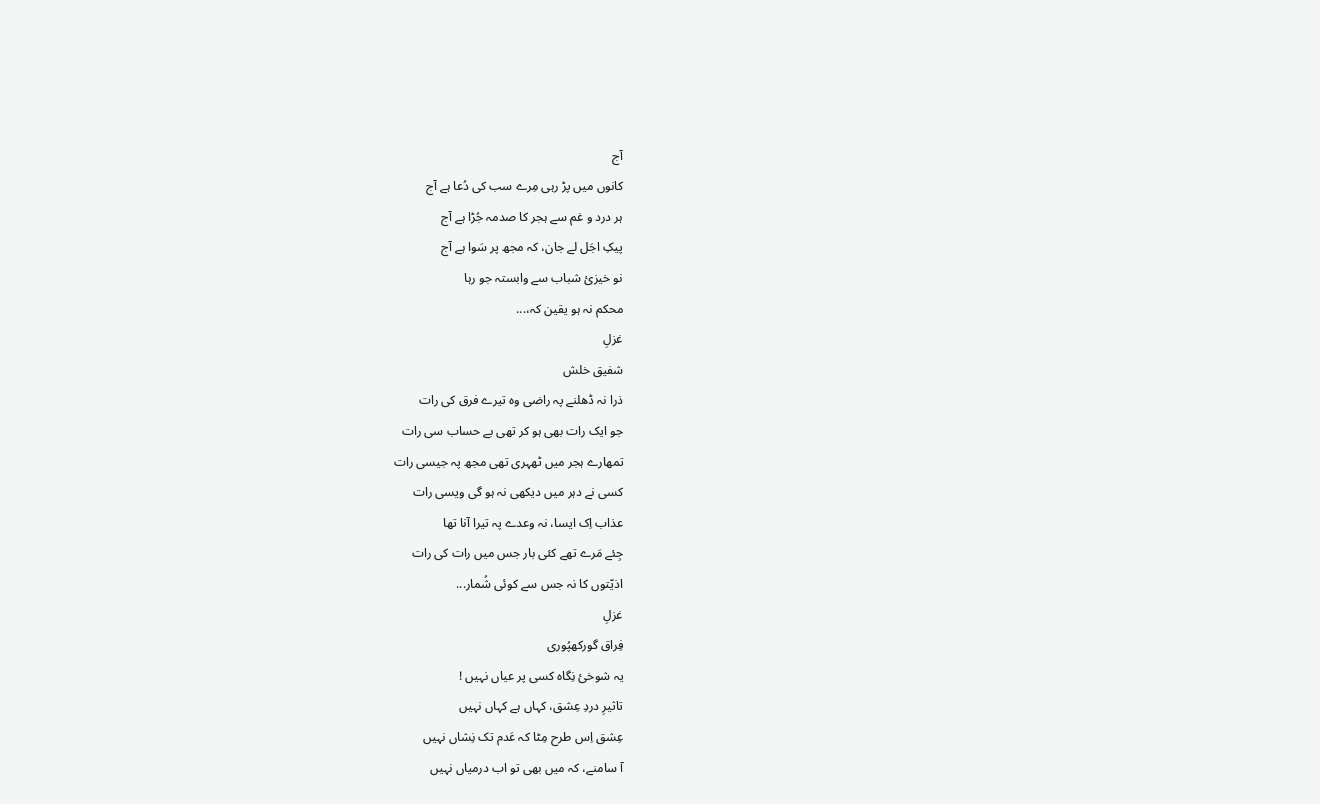آج
کانوں میں پڑ رہی مِرے سب کی دُعا ہے آج
ہر درد و غم سے ہجر کا صدمہ جُڑا ہے آج
پیکِ اجَل لے جان، کہ مجھ پر سَوا ہے آج
نو خیزئ شباب سے وابستہ جو رہا
محکم نہ ہو یقین کہ،...
غزلِ
شفیق خلش
ذرا نہ ڈھلنے پہ راضی وہ تیرے فرق کی رات
جو ایک رات بھی ہو کر تھی بے حساب سی رات
تمھارے ہجر میں ٹھہری تھی مجھ پہ جیسی رات
کسی نے دہر میں دیکھی نہ ہو گی ویسی رات
عذاب اِک ایسا، نہ وعدے پہ تیرا آنا تھا
جِئے مَرے تھے کئی بار جس میں رات کی رات
اذیّتوں کا نہ جس سے کوئی شُمار...
غزلِ
فِراق گورکھپُوری
یہ شوخئ نِگاہ کسی پر عیاں نہیں !
تاثیرِ دردِ عِشق، کہاں ہے کہاں نہیں
عِشق اِس طرح مِٹا کہ عَدم تک نِشاں نہیں
آ سامنے، کہ میں بھی تو اب درمیاں نہیں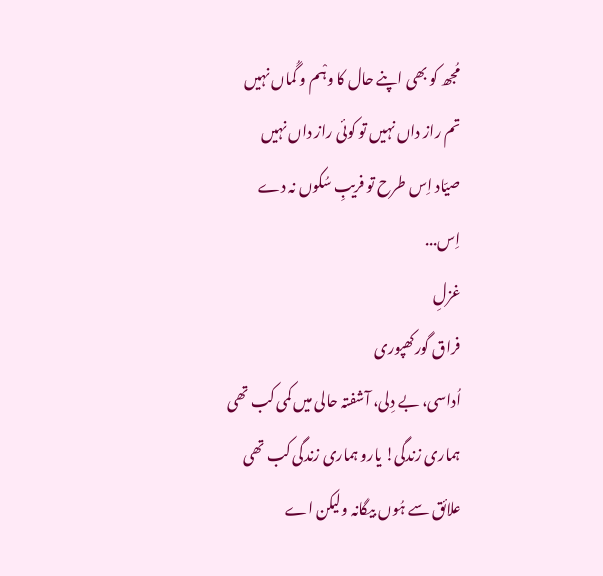مُجھ کو بھی اپنے حال کا وہْم و گُماں نہیں
تم راز داں نہیں تو کوئی راز داں نہیں
صیّاد اِس طرح تو فریبِ سُکوں نہ دے
اِس...
غزلِ
فراق گورکھپوری
اُداسی، بے دِلی، آشفتہ حالی میں کمی کب تھی
ہماری زندگی! یارو ہماری زندگی کب تھی
علائق سے ہُوں بیگانہ ولیکن اے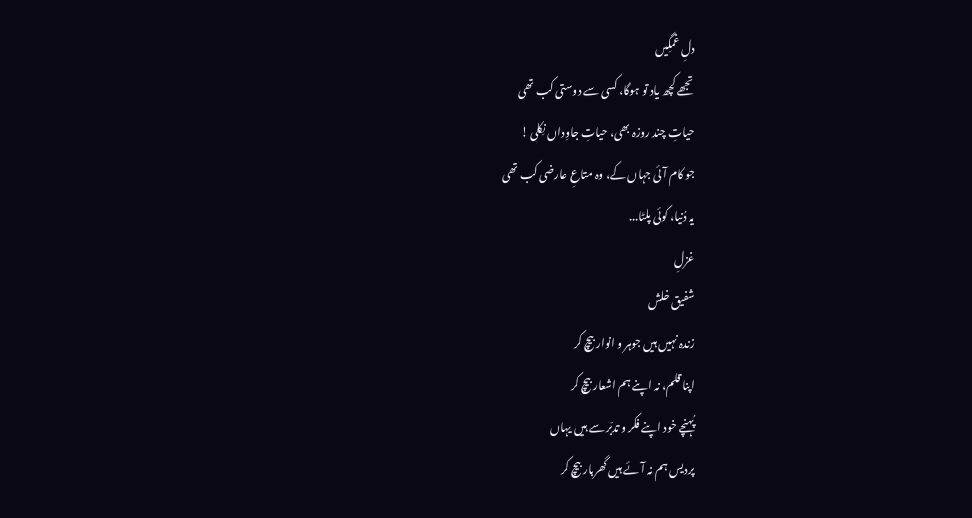دلِ غمگِیں
تجھے کچھ یاد تو ہوگا، کسی سے دوستی کب تھی
حیاتِ چند روزہ بھی، حیاتِ جاوِداں نِکلی !
جو کام آئی جہاں کے، وہ متاعِ عارضی کب تھی
یہ دُنیا، کوئی پلٹا...
غزلِ
شفیق خلش
زندہ نہیں ہیں جوہر و انوار بیچ کر
اپنا قلم، نہ اپنے ہم اشعار بیچ کر
پُہنچے خود اپنے فکر و تدبّر سے ہیں یہاں
پردیس ہم نہ آئے ہیں گھربار بیچ کر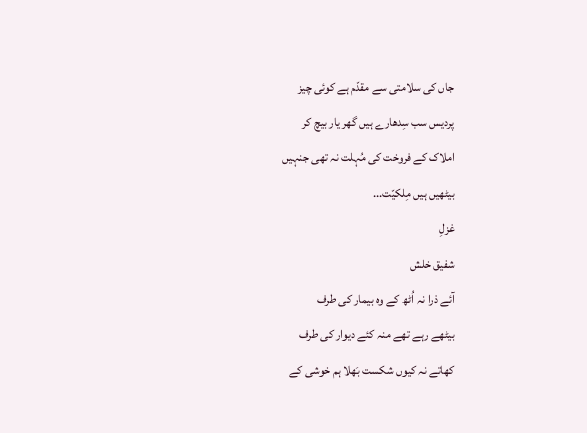جاں کی سلامتی سے مقدّم ہے کوئی چیز
پردیس سب سِدھارے ہیں گھر یار بیچ کر
املاک کے فروخت کی مُہلت نہ تھی جنہیں
بیٹھیں ہیں مِلکیّت...
غزلِ
شفیق خلش
آئے ذرا نہ اُٹھ کے وہ بیمار کی طرف
بیٹھے رہے تھے منہ کئے دیوار کی طرف
کھاتے نہ کیوں شکست بَھلا ہم خوشی کے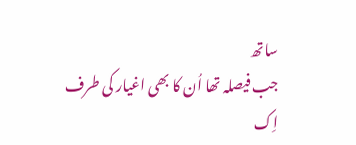ساتھ
جب فیصلہ تھا اُن کا بھی اغیار کی طرف
اِک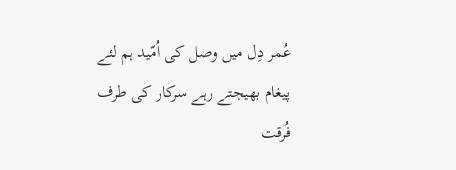عُمر دِل میں وصل کی اُمّید ہم لئے
پیغام بھیجتے رہے سرکار کی طرف
فُرقت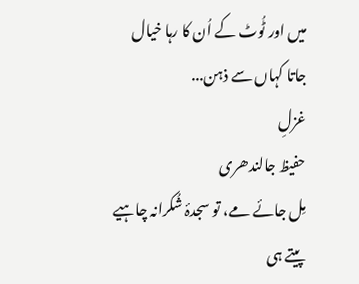میں اور ٹُوٹ کے اُن کا رہا خیال
جاتا کہاں سے ذہن...
غزلِ
حفیظ جالندھری
مِل جائے مے، تو سجدۂ شُکرانہ چاہیے
پیتے ہی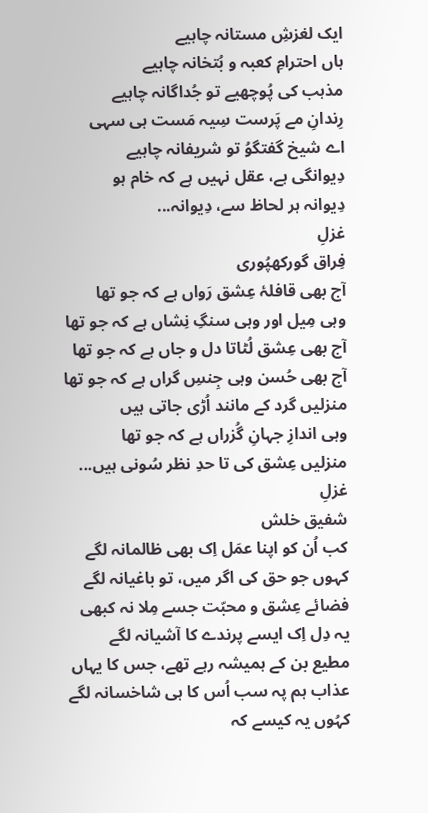ایک لغزشِ مستانہ چاہیے
ہاں احترامِ کعبہ و بُتخانہ چاہیے
مذہب کی پُوچھیے تو جُداگانہ چاہیے
رِندانِ مے پَرست سِیہ مَست ہی سہی
اے شیخ گفتگوُ تو شریفانہ چاہیے
دِیوانگی ہے، عقل نہیں ہے کہ خام ہو
دِیوانہ ہر لحاظ سے، دِیوانہ...
غزلِ
فِراق گورکھپُوری
آج بھی قافلۂ عِشق رَواں ہے کہ جو تھا
وہی مِیل اور وہی سنگِ نِشاں ہے کہ جو تھا
آج بھی عِشق لُٹاتا دل و جاں ہے کہ جو تھا
آج بھی حُسن وہی جِنسِ گراں ہے کہ جو تھا
منزلیں گرد کے مانند اُڑی جاتی ہیں
وہی اندازِ جہانِ گُزراں ہے کہ جو تھا
منزلیں عِشق کی تا حدِ نظر سُونی ہیں...
غزلِ
شفیق خلش
کب اُن کو اپنا عمَل اِک بھی ظالمانہ لگے
کہوں جو حق کی اگر میں، تو باغیانہ لگے
فضائے عِشق و محبّت جسے مِلا نہ کبھی
یہ دِل اِک ایسے پرندے کا آشیانہ لگے
مطیع بن کے ہمیشہ رہے تھے، جس کا یہاں
عذاب ہم پہ سب اُس کا ہی شاخسانہ لگے
کہُوں یہ کیسے کہ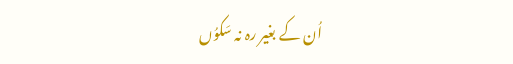اُن کے بغیر رہ نہ سَکوُں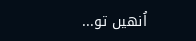اُنھیں تو...